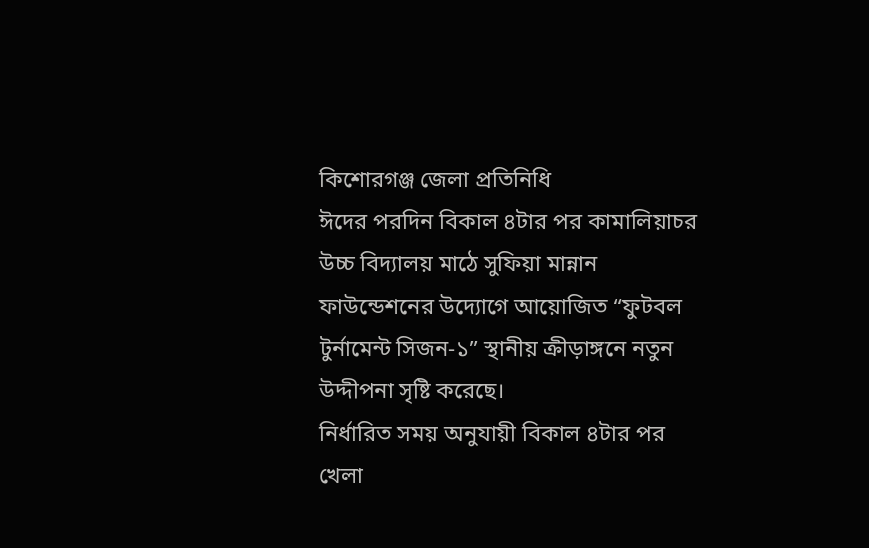কিশোরগঞ্জ জেলা প্রতিনিধি
ঈদের পরদিন বিকাল ৪টার পর কামালিয়াচর উচ্চ বিদ্যালয় মাঠে সুফিয়া মান্নান ফাউন্ডেশনের উদ্যোগে আয়োজিত “ফুটবল টুর্নামেন্ট সিজন-১” স্থানীয় ক্রীড়াঙ্গনে নতুন উদ্দীপনা সৃষ্টি করেছে।
নির্ধারিত সময় অনুযায়ী বিকাল ৪টার পর খেলা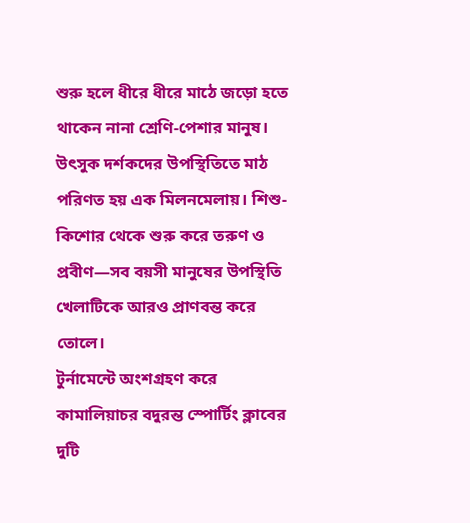শুরু হলে ধীরে ধীরে মাঠে জড়ো হতে থাকেন নানা শ্রেণি-পেশার মানুষ। উৎসুক দর্শকদের উপস্থিতিতে মাঠ পরিণত হয় এক মিলনমেলায়। শিশু-কিশোর থেকে শুরু করে তরুণ ও প্রবীণ—সব বয়সী মানুষের উপস্থিতি খেলাটিকে আরও প্রাণবন্ত করে তোলে।
টুর্নামেন্টে অংশগ্রহণ করে কামালিয়াচর বদুরন্ত স্পোর্টিং ক্লাবের দুটি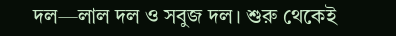দল—লাল দল ও সবুজ দল। শুরু থেকেই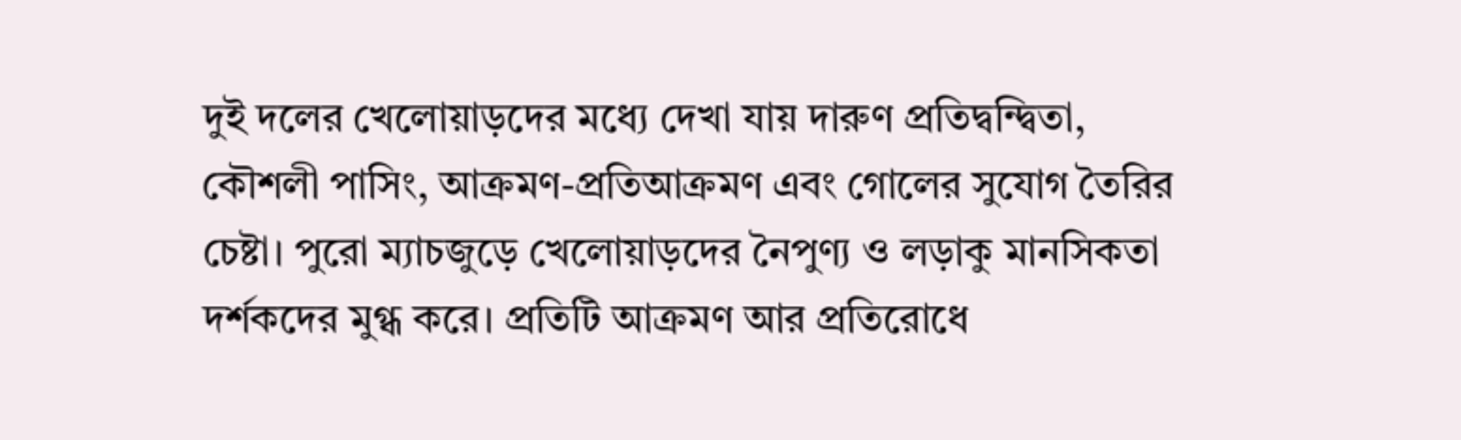দুই দলের খেলোয়াড়দের মধ্যে দেখা যায় দারুণ প্রতিদ্বন্দ্বিতা, কৌশলী পাসিং, আক্রমণ-প্রতিআক্রমণ এবং গোলের সুযোগ তৈরির চেষ্টা। পুরো ম্যাচজুড়ে খেলোয়াড়দের নৈপুণ্য ও লড়াকু মানসিকতা দর্শকদের মুগ্ধ করে। প্রতিটি আক্রমণ আর প্রতিরোধে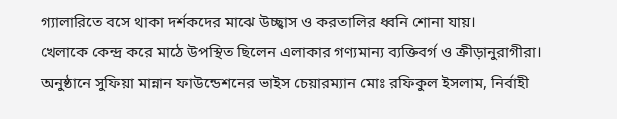গ্যালারিতে বসে থাকা দর্শকদের মাঝে উচ্ছ্বাস ও করতালির ধ্বনি শোনা যায়।
খেলাকে কেন্দ্র করে মাঠে উপস্থিত ছিলেন এলাকার গণ্যমান্য ব্যক্তিবর্গ ও ক্রীড়ানুরাগীরা। অনুষ্ঠানে সুফিয়া মান্নান ফাউন্ডেশনের ভাইস চেয়ারম্যান মোঃ রফিকুল ইসলাম, নির্বাহী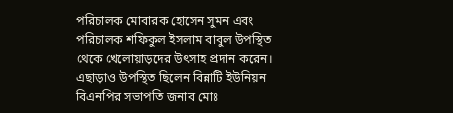পরিচালক মোবারক হোসেন সুমন এবং পরিচালক শফিকুল ইসলাম বাবুল উপস্থিত থেকে খেলোয়াড়দের উৎসাহ প্রদান করেন। এছাড়াও উপস্থিত ছিলেন বিন্নাটি ইউনিয়ন বিএনপির সভাপতি জনাব মোঃ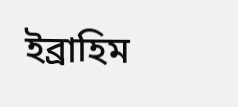ইব্রাহিম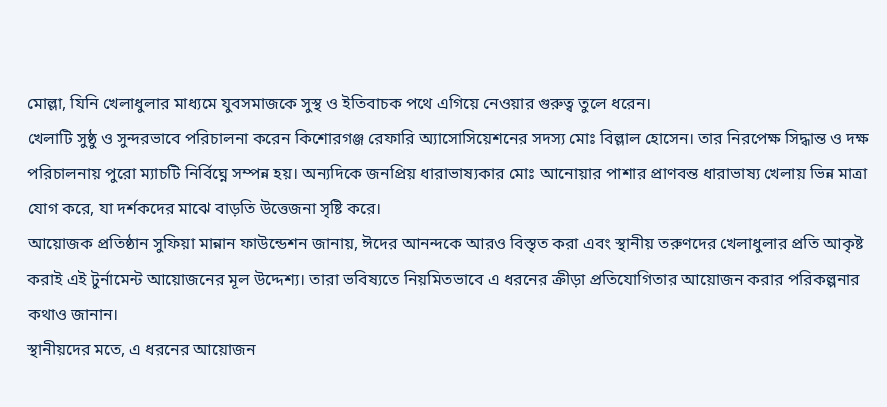মোল্লা, যিনি খেলাধুলার মাধ্যমে যুবসমাজকে সুস্থ ও ইতিবাচক পথে এগিয়ে নেওয়ার গুরুত্ব তুলে ধরেন।
খেলাটি সুষ্ঠু ও সুন্দরভাবে পরিচালনা করেন কিশোরগঞ্জ রেফারি অ্যাসোসিয়েশনের সদস্য মোঃ বিল্লাল হোসেন। তার নিরপেক্ষ সিদ্ধান্ত ও দক্ষ পরিচালনায় পুরো ম্যাচটি নির্বিঘ্নে সম্পন্ন হয়। অন্যদিকে জনপ্রিয় ধারাভাষ্যকার মোঃ আনোয়ার পাশার প্রাণবন্ত ধারাভাষ্য খেলায় ভিন্ন মাত্রা যোগ করে, যা দর্শকদের মাঝে বাড়তি উত্তেজনা সৃষ্টি করে।
আয়োজক প্রতিষ্ঠান সুফিয়া মান্নান ফাউন্ডেশন জানায়, ঈদের আনন্দকে আরও বিস্তৃত করা এবং স্থানীয় তরুণদের খেলাধুলার প্রতি আকৃষ্ট করাই এই টুর্নামেন্ট আয়োজনের মূল উদ্দেশ্য। তারা ভবিষ্যতে নিয়মিতভাবে এ ধরনের ক্রীড়া প্রতিযোগিতার আয়োজন করার পরিকল্পনার কথাও জানান।
স্থানীয়দের মতে, এ ধরনের আয়োজন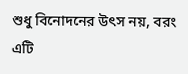শুধু বিনোদনের উৎস নয়, বরং এটি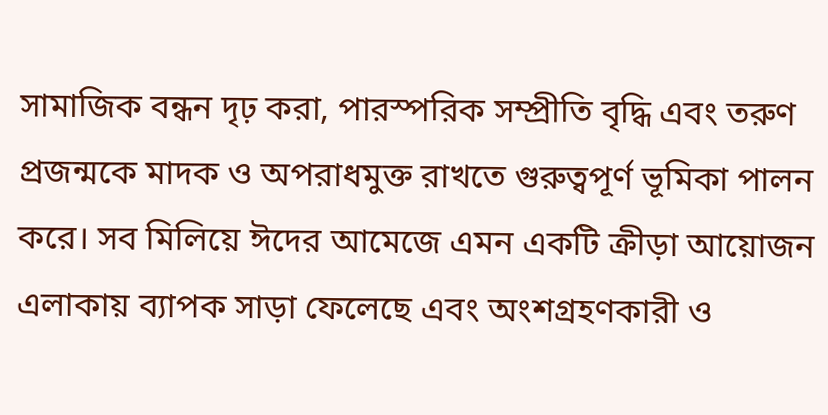সামাজিক বন্ধন দৃঢ় করা, পারস্পরিক সম্প্রীতি বৃদ্ধি এবং তরুণ প্রজন্মকে মাদক ও অপরাধমুক্ত রাখতে গুরুত্বপূর্ণ ভূমিকা পালন করে। সব মিলিয়ে ঈদের আমেজে এমন একটি ক্রীড়া আয়োজন এলাকায় ব্যাপক সাড়া ফেলেছে এবং অংশগ্রহণকারী ও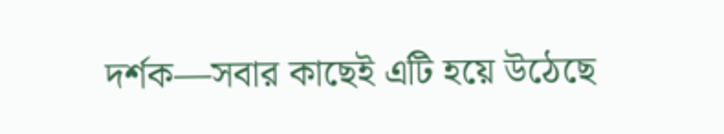দর্শক—সবার কাছেই এটি হয়ে উঠেছে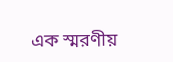এক স্মরণীয়